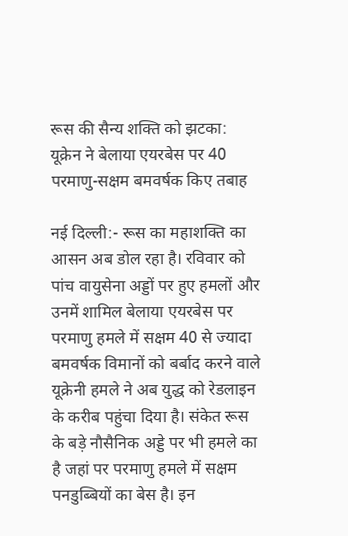रूस की सैन्य शक्ति को झटका: यूक्रेन ने बेलाया एयरबेस पर 40 परमाणु-सक्षम बमवर्षक किए तबाह

नई दिल्ली:- रूस का महाशक्ति का आसन अब डोल रहा है। रविवार को पांच वायुसेना अड्डों पर हुए हमलों और उनमें शामिल बेलाया एयरबेस पर परमाणु हमले में सक्षम 40 से ज्यादा बमवर्षक विमानों को बर्बाद करने वाले यूक्रेनी हमले ने अब युद्ध को रेडलाइन के करीब पहुंचा दिया है। संकेत रूस के बड़े नौसैनिक अड्डे पर भी हमले का है जहां पर परमाणु हमले में सक्षम पनडुब्बियों का बेस है। इन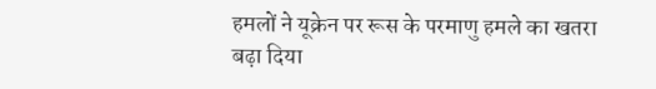हमलों ने यूक्रेन पर रूस के परमाणु हमले का खतरा बढ़ा दिया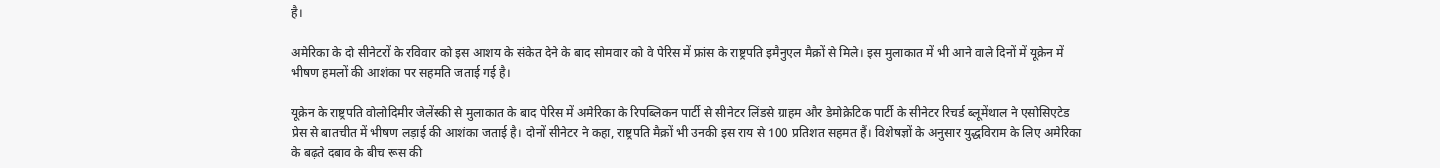है।

अमेरिका के दो सीनेटरों के रविवार को इस आशय के संकेत देने के बाद सोमवार को वे पेरिस में फ्रांस के राष्ट्रपति इमैनुएल मैक्रों से मिले। इस मुलाकात में भी आने वाले दिनों में यूक्रेन में भीषण हमलों की आशंका पर सहमति जताई गई है।

यूक्रेन के राष्ट्रपति वोलोदिमीर जेलेंस्की से मुलाकात के बाद पेरिस में अमेरिका के रिपब्लिकन पार्टी से सीनेटर लिंडसे ग्राहम और डेमोक्रेटिक पार्टी के सीनेटर रिचर्ड ब्लूमेंथाल ने एसोसिएटेड प्रेस से बातचीत में भीषण लड़ाई की आशंका जताई है। दोनों सीनेटर ने कहा, राष्ट्रपति मैक्रों भी उनकी इस राय से 100 प्रतिशत सहमत हैं। विशेषज्ञों के अनुसार युद्धविराम के लिए अमेरिका के बढ़ते दबाव के बीच रूस की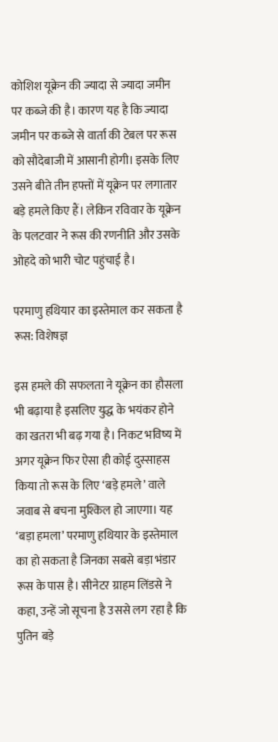कोशिश यूक्रेन की ज्यादा से ज्यादा जमीन पर कब्जे की है। कारण यह है कि ज्यादा जमीन पर कब्जे से वार्ता की टेबल पर रूस को सौदेबाजी में आसानी होगी। इसके लिए उसने बीते तीन हफ्तों में यूक्रेन पर लगातार बड़े हमले किए हैं। लेकिन रविवार के यूक्रेन के पलटवार ने रूस की रणनीति और उसके ओहदे को भारी चोट पहुंचाई है।

परमाणु हथियार का इस्तेमाल कर सकता है रूस: विशेषज्ञ

इस हमले की सफलता ने यूक्रेन का हौसला भी बढ़ाया है इसलिए युद्ध के भयंकर होने का खतरा भी बढ़ गया है। निकट भविष्य में अगर यूक्रेन फिर ऐसा ही कोई दुस्साहस किया तो रूस के लिए ‘बड़े हमले’ वाले जवाब से बचना मुश्किल हो जाएगा। यह ‘बड़ा हमला’ परमाणु हथियार के इस्तेमाल का हो सकता है जिनका सबसे बड़ा भंडार रूस के पास है। सीनेटर ग्राहम लिंडसे ने कहा, उन्हें जो सूचना है उससे लग रहा है कि पुतिन बड़े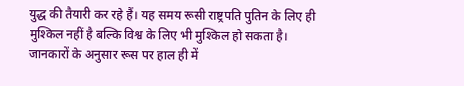युद्ध की तैयारी कर रहे हैं। यह समय रूसी राष्ट्रपति पुतिन के लिए ही मुश्किल नहीं है बल्कि विश्व के लिए भी मुश्किल हो सकता है। जानकारों के अनुसार रूस पर हाल ही में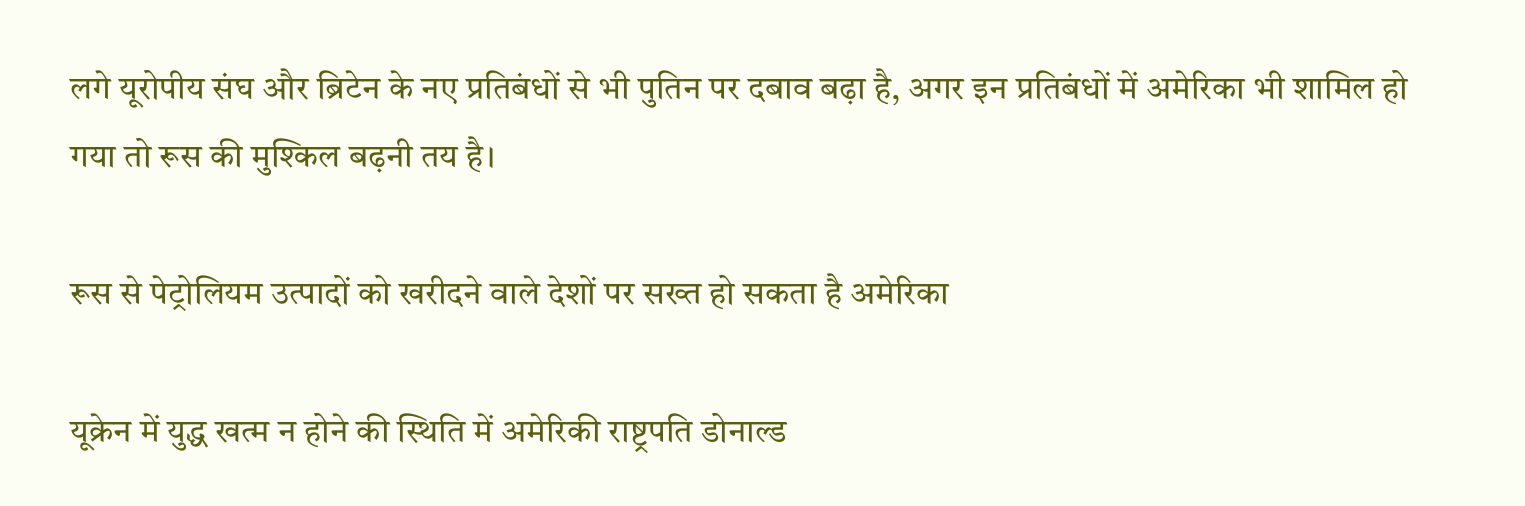लगे यूरोपीय संघ और ब्रिटेन के नए प्रतिबंधों से भी पुतिन पर दबाव बढ़ा है, अगर इन प्रतिबंधों में अमेरिका भी शामिल हो गया तो रूस की मुश्किल बढ़नी तय है।

रूस से पेट्रोलियम उत्पादों को खरीदने वाले देशों पर सख्त हो सकता है अमेरिका

यूक्रेन में युद्ध खत्म न होने की स्थिति में अमेरिकी राष्ट्रपति डोनाल्ड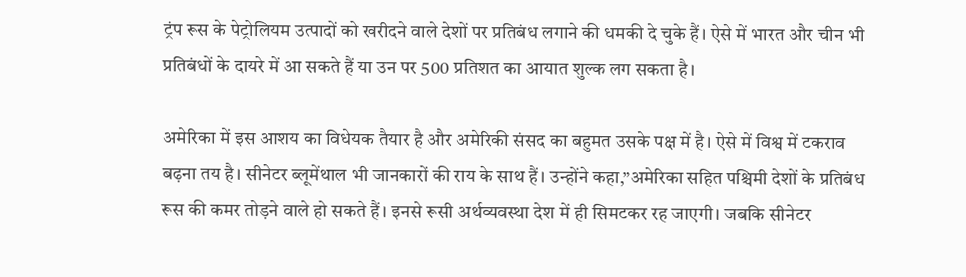ट्रंप रूस के पेट्रोलियम उत्पादों को खरीदने वाले देशों पर प्रतिबंध लगाने की धमकी दे चुके हैं। ऐसे में भारत और चीन भी प्रतिबंधों के दायरे में आ सकते हैं या उन पर 500 प्रतिशत का आयात शुल्क लग सकता है।

अमेरिका में इस आशय का विधेयक तैयार है और अमेरिकी संसद का बहुमत उसके पक्ष में है। ऐसे में विश्व में टकराव बढ़ना तय है। सीनेटर ब्लूमेंथाल भी जानकारों की राय के साथ हैं। उन्होंने कहा,”अमेरिका सहित पश्चिमी देशों के प्रतिबंध रूस की कमर तोड़ने वाले हो सकते हैं। इनसे रूसी अर्थव्यवस्था देश में ही सिमटकर रह जाएगी। जबकि सीनेटर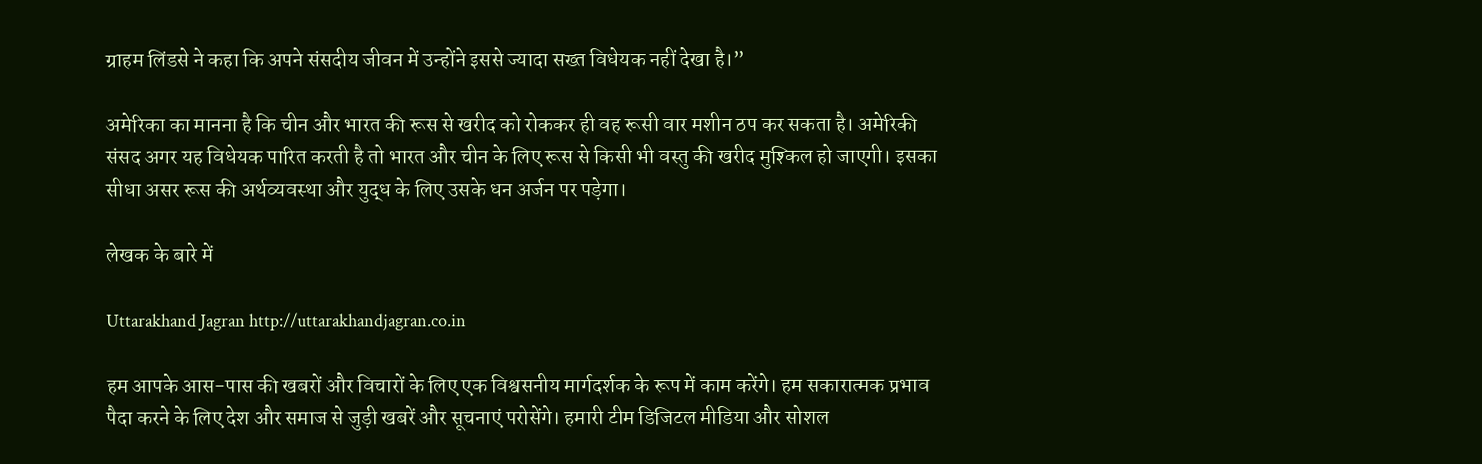ग्राहम लिंडसे ने कहा कि अपने संसदीय जीवन में उन्होंने इससे ज्यादा सख्त विधेयक नहीं देखा है।”

अमेरिका का मानना है कि चीन और भारत की रूस से खरीद को रोककर ही वह रूसी वार मशीन ठप कर सकता है। अमेरिकी संसद अगर यह विधेयक पारित करती है तो भारत और चीन के लिए रूस से किसी भी वस्तु की खरीद मुश्किल हो जाएगी। इसका सीधा असर रूस की अर्थव्यवस्था और युद्ध के लिए उसके धन अर्जन पर पड़ेगा।

लेखक के बारे में

Uttarakhand Jagran http://uttarakhandjagran.co.in

हम आपके आस-पास की खबरों और विचारों के लिए एक विश्वसनीय मार्गदर्शक के रूप में काम करेंगे। हम सकारात्मक प्रभाव पैदा करने के लिए देश और समाज से जुड़ी खबरें और सूचनाएं परोसेंगे। हमारी टीम डिजिटल मीडिया और सोशल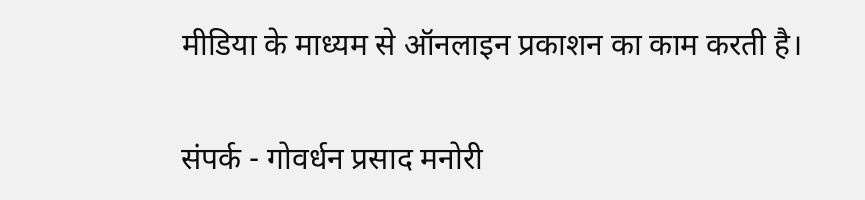मीडिया के माध्यम से ऑनलाइन प्रकाशन का काम करती है।

संपर्क - गोवर्धन प्रसाद मनोरी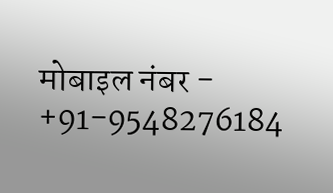मोबाइल नंबर - +91-9548276184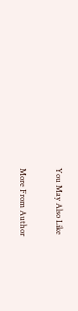You May Also Like

More From Author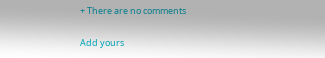+ There are no comments

Add yours